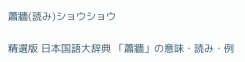蕭牆(読み)ショウショウ

精選版 日本国語大辞典 「蕭牆」の意味・読み・例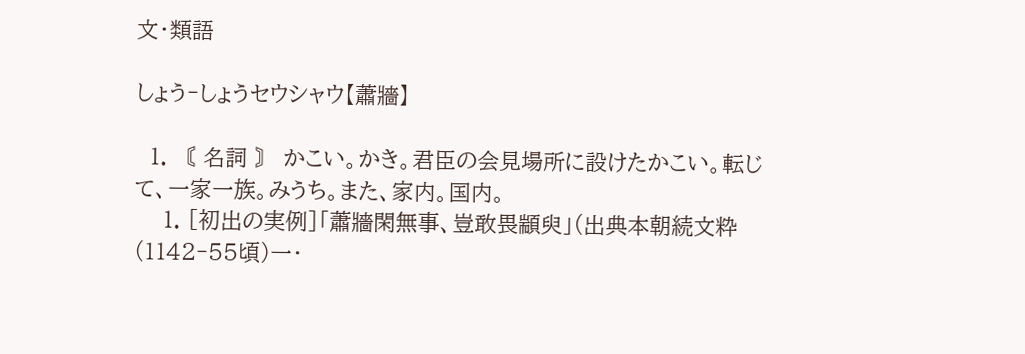文・類語

しょう‐しょうセウシャウ【蕭牆】

  1. 〘 名詞 〙 かこい。かき。君臣の会見場所に設けたかこい。転じて、一家一族。みうち。また、家内。国内。
    1. [初出の実例]「蕭牆閑無事、豈敢畏顓臾」(出典本朝続文粋(1142‐55頃)一・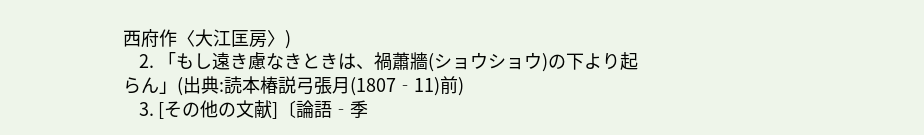西府作〈大江匡房〉)
    2. 「もし遠き慮なきときは、禍蕭牆(ショウショウ)の下より起らん」(出典:読本椿説弓張月(1807‐11)前)
    3. [その他の文献]〔論語‐季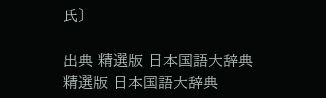氏〕

出典 精選版 日本国語大辞典精選版 日本国語大辞典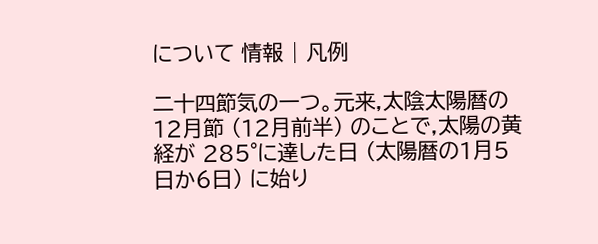について 情報 | 凡例

二十四節気の一つ。元来,太陰太陽暦の 12月節 (12月前半) のことで,太陽の黄経が 285°に達した日 (太陽暦の1月5日か6日) に始り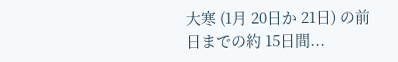大寒 (1月 20日か 21日) の前日までの約 15日間...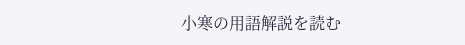小寒の用語解説を読む